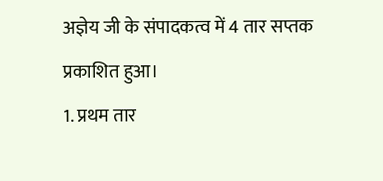अज्ञेय जी के संपादकत्व में 4 तार सप्तक प्रकाशित हुआ।
1. प्रथम तार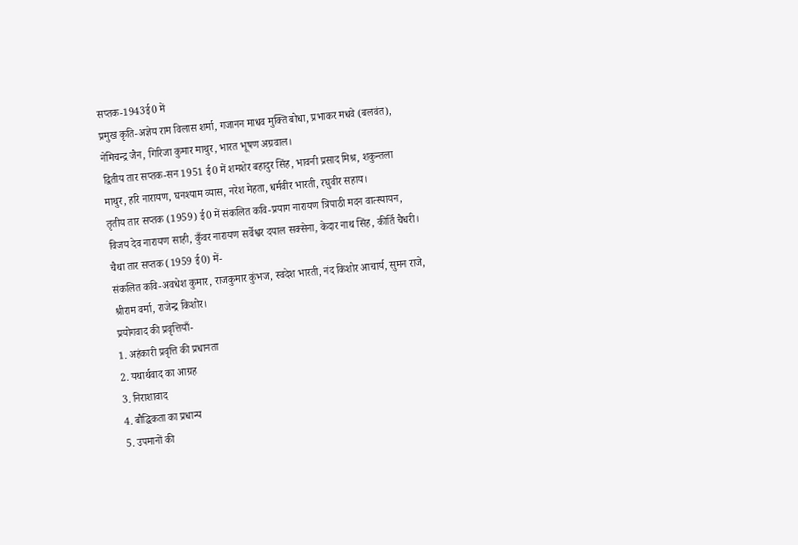सप्तक-1943ई0 में
प्रमुख कृति-अज्ञेय राम विलास शर्मा, गजानन माधव मुक्ति बोधा, प्रभाकर मधवे (बलवंत), नेमिचन्द्र जैन, गिरिजा कुमार माथुर, भारत भूषण अग्रवाल।
द्वितीय तार सप्तक-सन 1951 ई0 में शमशेर बहादुर सिंह, भावनी प्रसाद मिश्र, शकुन्तला माथुर, हरि नारायण, घनश्याम व्यास, नरेश मेहता, धर्मवीर भारती, रघुवीर सहाय।
तृतीय तार सप्तक (1959) ई0 में संकलित कवि-प्रयाग नारायण त्रिपाठी मदन वात्स्यायन, विजय देव नारायण साही, कुँवर नारायण सर्वेश्वर दयाल सक्सेना, केदार नाथ सिंह, कीर्ति चैधरी।
चैथा तार सप्तक (1959 ई0) में-
संकलित कवि-अवधेश कुमार, राजकुमार कुंभज, स्वदेश भारती, नंद किशोर आचार्य, सुमन राजे, श्रीराम वर्मा, राजेन्द्र किशोर।
प्रयोगवाद की प्रवृत्तियाँ-
1. अहंकारी प्रवृत्ति की प्रधानता
2. यथार्थवाद का आग्रह
3. निराशावाद
4. बौद्धिकता का प्रधान्य
5. उपमानों की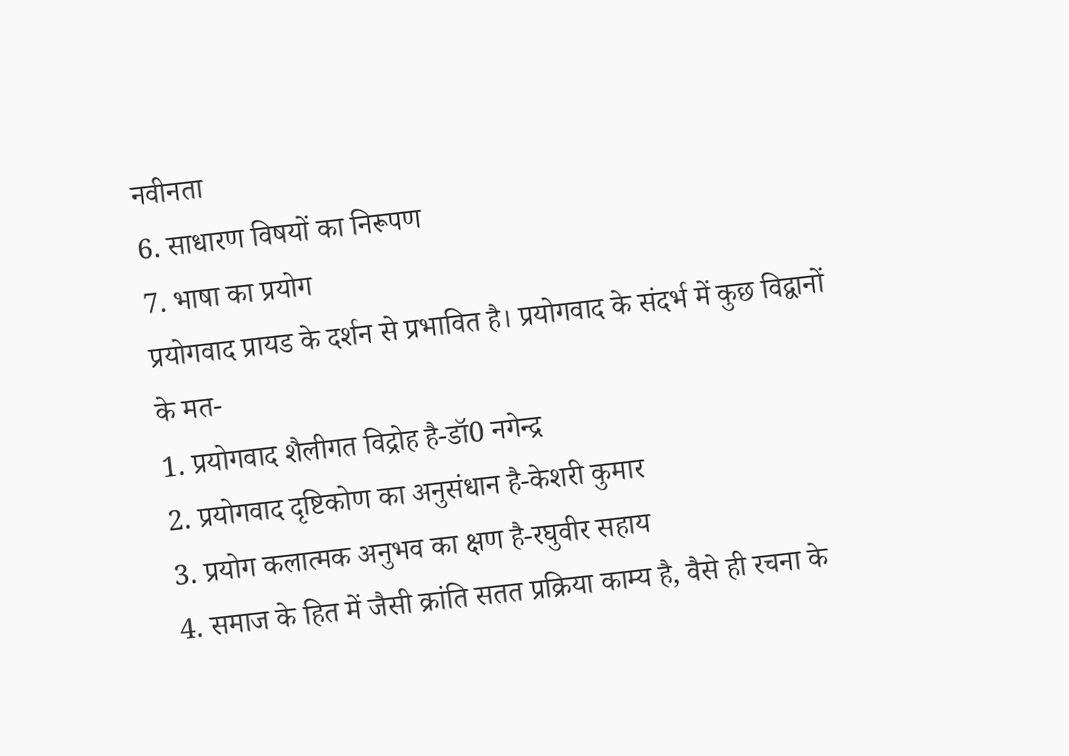नवीनता
6. साधारण विषयों का निरूपण
7. भाषा का प्रयोग
प्रयोगवाद प्रायड के दर्शन से प्रभावित है। प्रयोगवाद के संदर्भ में कुछ विद्वानों के मत-
1. प्रयोगवाद शैलीगत विद्रोह है-डॉ0 नगेन्द्र
2. प्रयोगवाद दृष्टिकोण का अनुसंधान है-केशरी कुमार
3. प्रयोग कलात्मक अनुभव का क्षण है-रघुवीर सहाय
4. समाज के हित में जैसी क्रांति सतत प्रक्रिया काम्य है, वैसे ही रचना के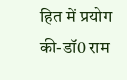हित में प्रयोग की-डॉ0 राम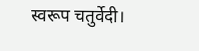स्वरूप चतुर्वेदी।